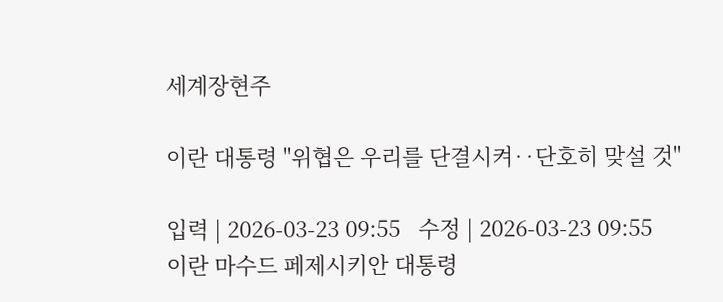세계장현주

이란 대통령 "위협은 우리를 단결시켜‥단호히 맞설 것"

입력 | 2026-03-23 09:55   수정 | 2026-03-23 09:55
이란 마수드 페제시키안 대통령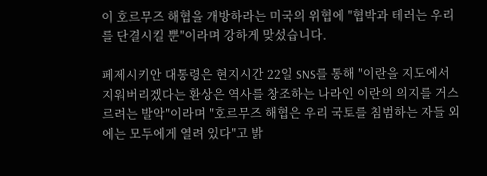이 호르무즈 해협을 개방하라는 미국의 위협에 ″협박과 테러는 우리를 단결시킬 뿐″이라며 강하게 맞섰습니다.

페제시키안 대통령은 현지시간 22일 SNS를 통해 ″이란을 지도에서 지워버리겠다는 환상은 역사를 창조하는 나라인 이란의 의지를 거스르려는 발악″이라며 ″호르무즈 해협은 우리 국토를 침범하는 자들 외에는 모두에게 열려 있다″고 밝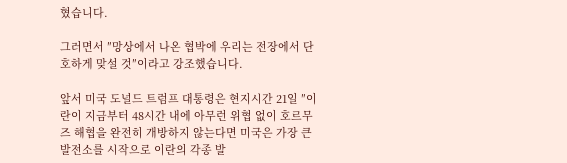혔습니다.

그러면서 ″망상에서 나온 협박에 우리는 전장에서 단호하게 맞설 것″이라고 강조했습니다.

앞서 미국 도널드 트럼프 대통령은 현지시간 21일 ″이란이 지금부터 48시간 내에 아무런 위협 없이 호르무즈 해협을 완전히 개방하지 않는다면 미국은 가장 큰 발전소를 시작으로 이란의 각종 발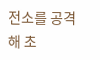전소를 공격해 초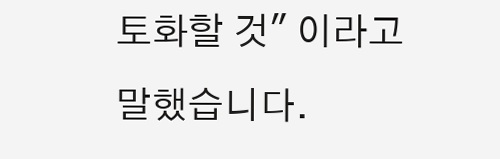토화할 것″ 이라고 말했습니다.